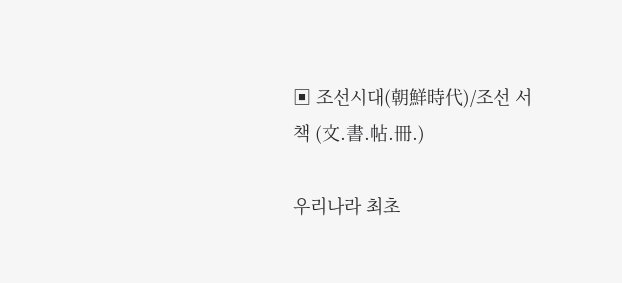▣ 조선시대(朝鮮時代)/조선 서책 (文.書.帖.冊.)

우리나라 최초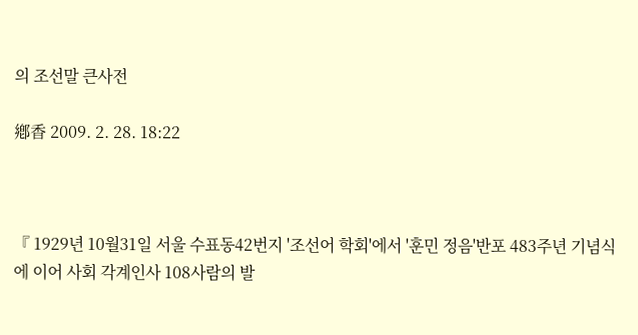의 조선말 큰사전

鄕香 2009. 2. 28. 18:22



『 1929년 10월31일 서울 수표동42번지 '조선어 학회'에서 '훈민 정음'반포 483주년 기념식에 이어 사회 각계인사 108사람의 발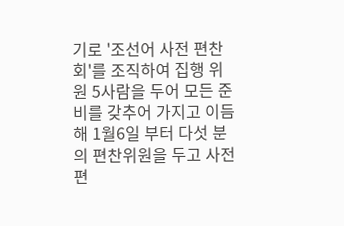기로 '조선어 사전 편찬회'를 조직하여 집행 위원 5사람을 두어 모든 준비를 갖추어 가지고 이듬해 1월6일 부터 다섯 분의 편찬위원을 두고 사전 편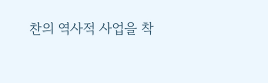찬의 역사적 사업을 착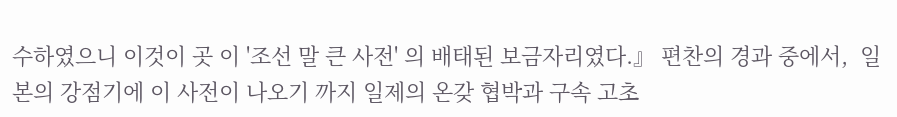수하였으니 이것이 곳 이 '조선 말 큰 사전' 의 배태된 보금자리였다.』 편찬의 경과 중에서,  일본의 강점기에 이 사전이 나오기 까지 일제의 온갖 협박과 구속 고초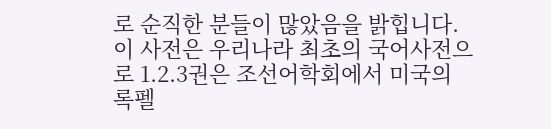로 순직한 분들이 많았음을 밝힙니다. 이 사전은 우리나라 최초의 국어사전으로 1.2.3권은 조선어학회에서 미국의 록펠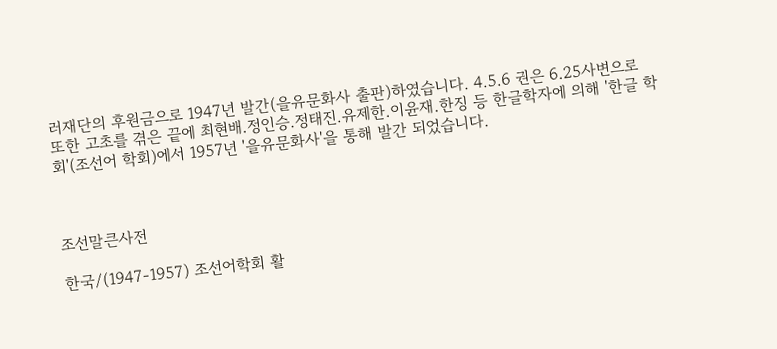러재단의 후원금으로 1947년 발간(을유문화사 출판)하였습니다. 4.5.6 권은 6.25사변으로 또한 고초를 겪은 끝에 최현배.정인승.정태진.유제한.이윤재.한징 등 한글학자에 의해 '한글 학회'(조선어 학회)에서 1957년 '을유문화사'을 통해 발간 되었습니다.



조선말큰사전

한국/(1947-1957) 조선어학회 활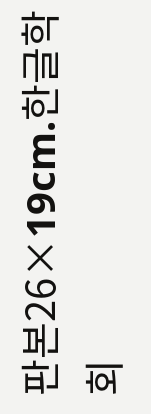판본26×19cm.한글학회